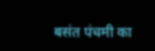बसंत पंचमी का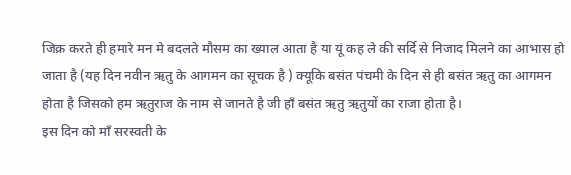जिक्र करते ही हमारे मन मे बदलते मौसम का ख्याल आता है या यूं कह ले की सर्दि से निजाद मिलने का आभास हो जाता है (यह दिन नवीन ऋतु के आगमन का सूचक है ) क्यूकि बसंत पंचमी के दिन से ही बसंत ऋतु का आगमन होता है जिसको हम ऋतुराज के नाम से जानते है जी हाँ बसंत ऋतु ऋतुयों का राजा होता है।
इस दिन को माँ सरस्वती के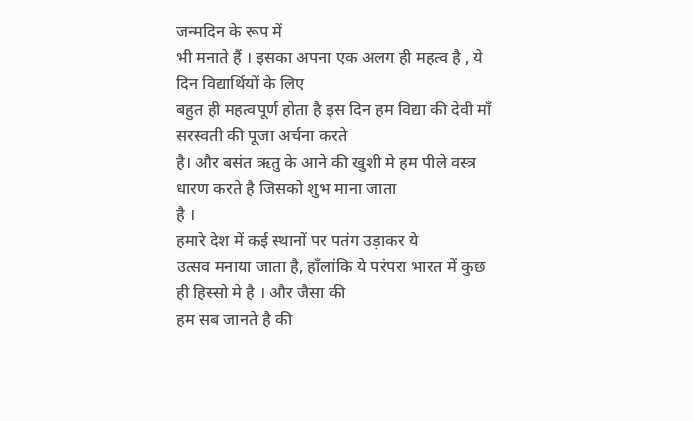जन्मदिन के रूप में
भी मनाते हैं । इसका अपना एक अलग ही महत्व है , ये दिन विद्यार्थियों के लिए
बहुत ही महत्वपूर्ण होता है इस दिन हम विद्या की देवी माँ सरस्वती की पूजा अर्चना करते
है। और बसंत ऋतु के आने की खुशी मे हम पीले वस्त्र धारण करते है जिसको शुभ माना जाता
है ।
हमारे देश में कई स्थानों पर पतंग उड़ाकर ये
उत्सव मनाया जाता है, हाँलांकि ये परंपरा भारत में कुछ ही हिस्सो मे है । और जैसा की
हम सब जानते है की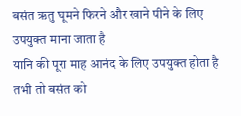बसंत ऋतु घूमने फिरने और खाने पीने के लिए उपयुक्त माना जाता है
यानि की पूरा माह आनंद के लिए उपयुक्त होता है तभी तो बसंत को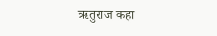ऋतुराज कहा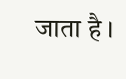जाता है ।